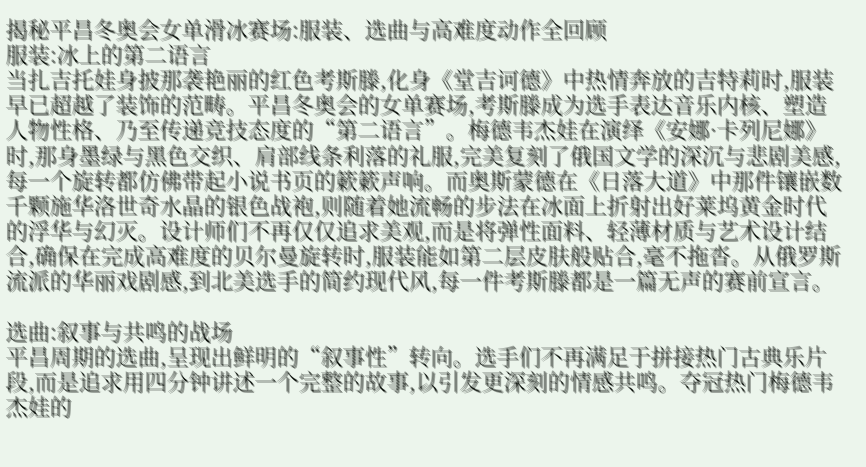揭秘平昌冬奥会女单滑冰赛场:服装、选曲与高难度动作全回顾
服装:冰上的第二语言
当扎吉托娃身披那袭艳丽的红色考斯滕,化身《堂吉诃德》中热情奔放的吉特莉时,服装早已超越了装饰的范畴。平昌冬奥会的女单赛场,考斯滕成为选手表达音乐内核、塑造人物性格、乃至传递竞技态度的“第二语言”。梅德韦杰娃在演绎《安娜·卡列尼娜》时,那身墨绿与黑色交织、肩部线条利落的礼服,完美复刻了俄国文学的深沉与悲剧美感,每一个旋转都仿佛带起小说书页的簌簌声响。而奥斯蒙德在《日落大道》中那件镶嵌数千颗施华洛世奇水晶的银色战袍,则随着她流畅的步法在冰面上折射出好莱坞黄金时代的浮华与幻灭。设计师们不再仅仅追求美观,而是将弹性面料、轻薄材质与艺术设计结合,确保在完成高难度的贝尔曼旋转时,服装能如第二层皮肤般贴合,毫不拖沓。从俄罗斯流派的华丽戏剧感,到北美选手的简约现代风,每一件考斯滕都是一篇无声的赛前宣言。

选曲:叙事与共鸣的战场
平昌周期的选曲,呈现出鲜明的“叙事性”转向。选手们不再满足于拼接热门古典乐片段,而是追求用四分钟讲述一个完整的故事,以引发更深刻的情感共鸣。夺冠热门梅德韦杰娃的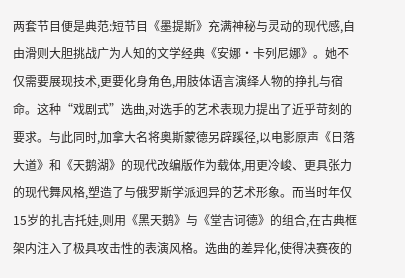两套节目便是典范:短节目《墨提斯》充满神秘与灵动的现代感,自由滑则大胆挑战广为人知的文学经典《安娜·卡列尼娜》。她不仅需要展现技术,更要化身角色,用肢体语言演绎人物的挣扎与宿命。这种“戏剧式”选曲,对选手的艺术表现力提出了近乎苛刻的要求。与此同时,加拿大名将奥斯蒙德另辟蹊径,以电影原声《日落大道》和《天鹅湖》的现代改编版作为载体,用更冷峻、更具张力的现代舞风格,塑造了与俄罗斯学派迥异的艺术形象。而当时年仅15岁的扎吉托娃,则用《黑天鹅》与《堂吉诃德》的组合,在古典框架内注入了极具攻击性的表演风格。选曲的差异化,使得决赛夜的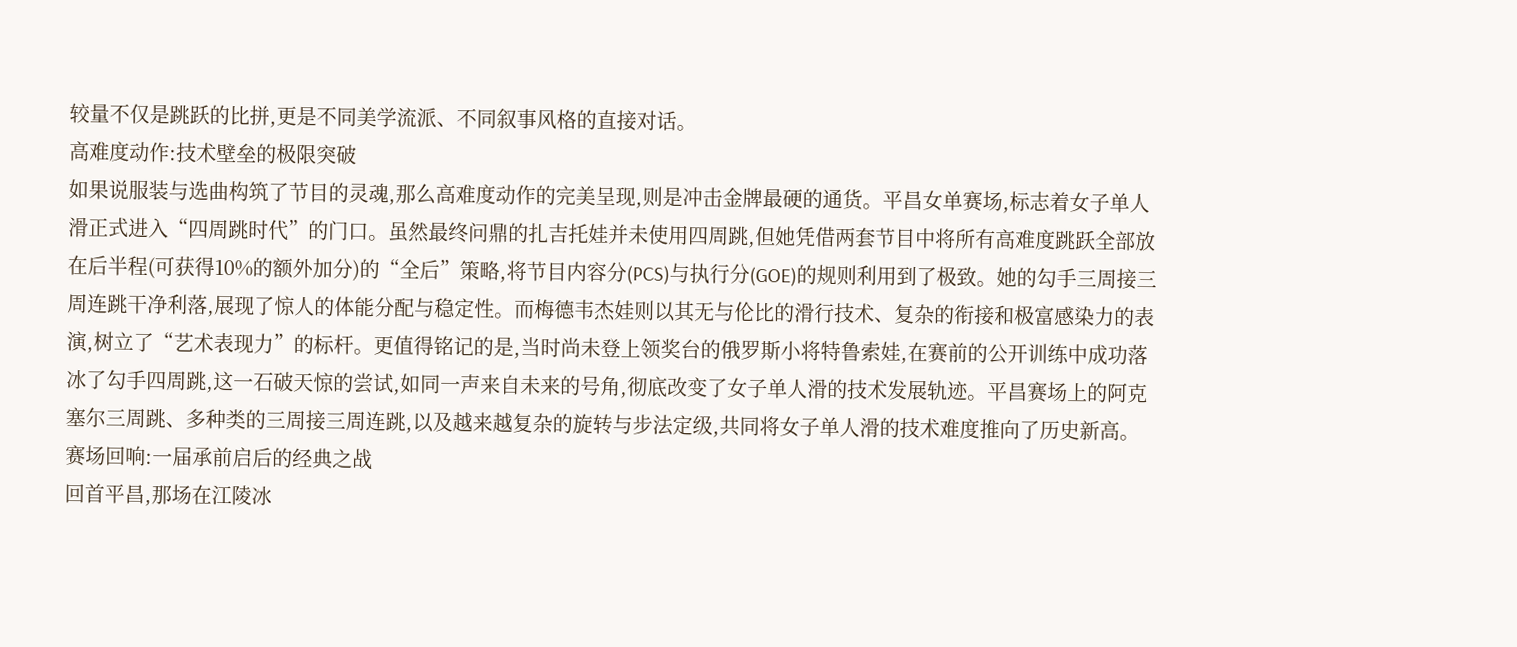较量不仅是跳跃的比拼,更是不同美学流派、不同叙事风格的直接对话。
高难度动作:技术壁垒的极限突破
如果说服装与选曲构筑了节目的灵魂,那么高难度动作的完美呈现,则是冲击金牌最硬的通货。平昌女单赛场,标志着女子单人滑正式进入“四周跳时代”的门口。虽然最终问鼎的扎吉托娃并未使用四周跳,但她凭借两套节目中将所有高难度跳跃全部放在后半程(可获得10%的额外加分)的“全后”策略,将节目内容分(PCS)与执行分(GOE)的规则利用到了极致。她的勾手三周接三周连跳干净利落,展现了惊人的体能分配与稳定性。而梅德韦杰娃则以其无与伦比的滑行技术、复杂的衔接和极富感染力的表演,树立了“艺术表现力”的标杆。更值得铭记的是,当时尚未登上领奖台的俄罗斯小将特鲁索娃,在赛前的公开训练中成功落冰了勾手四周跳,这一石破天惊的尝试,如同一声来自未来的号角,彻底改变了女子单人滑的技术发展轨迹。平昌赛场上的阿克塞尔三周跳、多种类的三周接三周连跳,以及越来越复杂的旋转与步法定级,共同将女子单人滑的技术难度推向了历史新高。
赛场回响:一届承前启后的经典之战
回首平昌,那场在江陵冰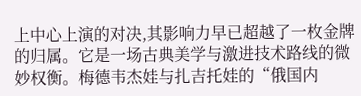上中心上演的对决,其影响力早已超越了一枚金牌的归属。它是一场古典美学与激进技术路线的微妙权衡。梅德韦杰娃与扎吉托娃的“俄国内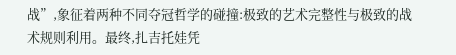战”,象征着两种不同夺冠哲学的碰撞:极致的艺术完整性与极致的战术规则利用。最终,扎吉托娃凭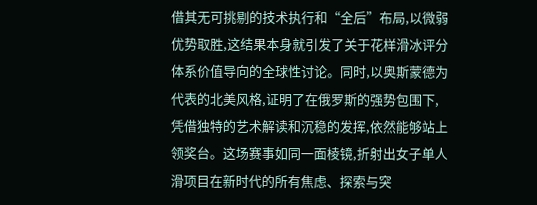借其无可挑剔的技术执行和“全后”布局,以微弱优势取胜,这结果本身就引发了关于花样滑冰评分体系价值导向的全球性讨论。同时,以奥斯蒙德为代表的北美风格,证明了在俄罗斯的强势包围下,凭借独特的艺术解读和沉稳的发挥,依然能够站上领奖台。这场赛事如同一面棱镜,折射出女子单人滑项目在新时代的所有焦虑、探索与突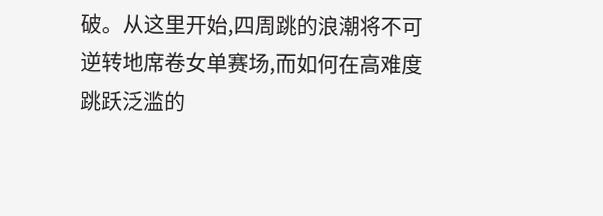破。从这里开始,四周跳的浪潮将不可逆转地席卷女单赛场,而如何在高难度跳跃泛滥的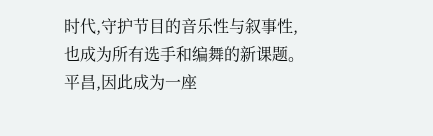时代,守护节目的音乐性与叙事性,也成为所有选手和编舞的新课题。平昌,因此成为一座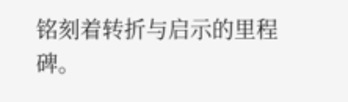铭刻着转折与启示的里程碑。